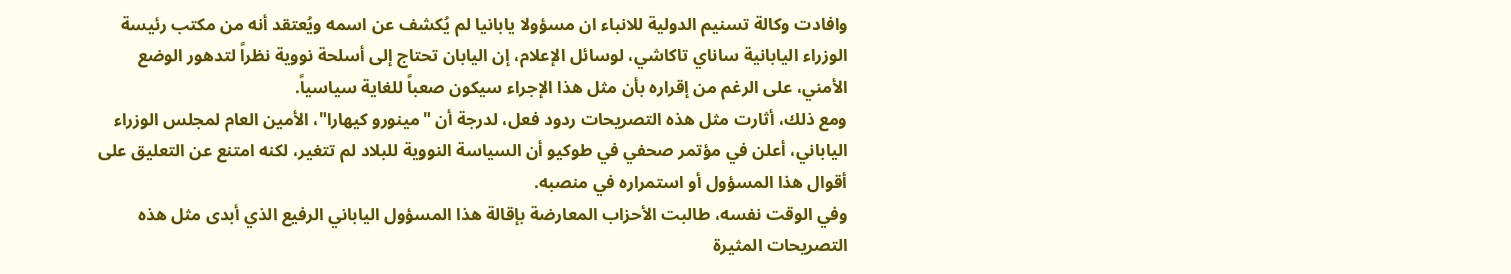وافادت وكالة تسنيم الدولية للانباء ان مسؤولا يابانيا لم يُكشف عن اسمه ويُعتقد أنه من مكتب رئيسة الوزراء اليابانية ساناي تاكاشي، لوسائل الإعلام، إن اليابان تحتاج إلى أسلحة نووية نظراً لتدهور الوضع الأمني، على الرغم من إقراره بأن مثل هذا الإجراء سيكون صعباً للغاية سياسياً.
ومع ذلك، أثارت مثل هذه التصريحات ردود فعل، لدرجة أن "مينورو كيهارا"، الأمين العام لمجلس الوزراء الياباني، أعلن في مؤتمر صحفي في طوكيو أن السياسة النووية للبلاد لم تتغير، لكنه امتنع عن التعليق على أقوال هذا المسؤول أو استمراره في منصبه.
وفي الوقت نفسه، طالبت الأحزاب المعارضة بإقالة هذا المسؤول الياباني الرفيع الذي أبدى مثل هذه التصريحات المثيرة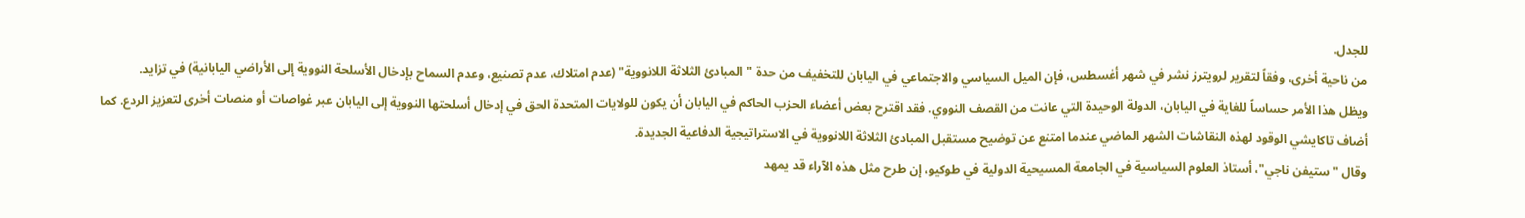للجدل.
من ناحية أخرى، وفقاً لتقرير لرويترز نشر في شهر أغسطس، فإن الميل السياسي والاجتماعي في اليابان للتخفيف من حدة "المبادئ الثلاثة اللانووية" (عدم امتلاك، عدم تصنيع، وعدم السماح بإدخال الأسلحة النووية إلى الأراضي اليابانية) في تزايد.
ويظل هذا الأمر حساساً للغاية في اليابان، الدولة الوحيدة التي عانت من القصف النووي. فقد اقترح بعض أعضاء الحزب الحاكم في اليابان أن يكون للولايات المتحدة الحق في إدخال أسلحتها النووية إلى اليابان عبر غواصات أو منصات أخرى لتعزيز الردع. كما أضاف تاكايشي الوقود لهذه النقاشات الشهر الماضي عندما امتنع عن توضيح مستقبل المبادئ الثلاثة اللانووية في الاستراتيجية الدفاعية الجديدة.
وقال "ستيفن ناجي"، أستاذ العلوم السياسية في الجامعة المسيحية الدولية في طوكيو، إن طرح مثل هذه الآراء قد يمهد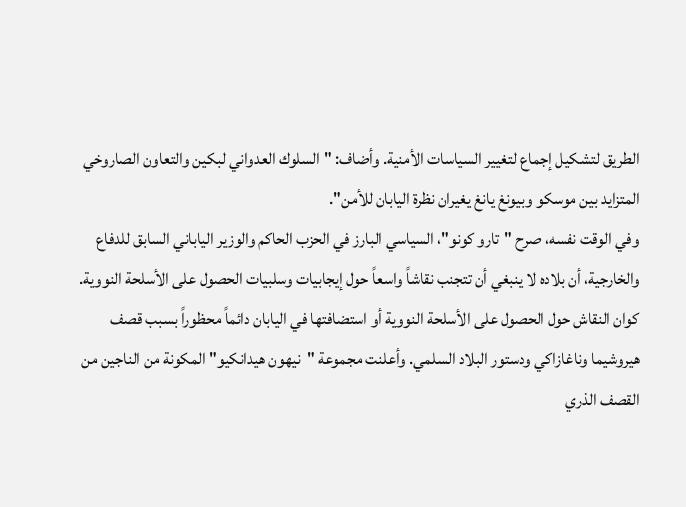الطريق لتشكيل إجماع لتغيير السياسات الأمنية. وأضاف: "السلوك العدواني لبكين والتعاون الصاروخي المتزايد بين موسكو وبيونغ يانغ يغيران نظرة اليابان للأمن".
وفي الوقت نفسه، صرح "تارو كونو"، السياسي البارز في الحزب الحاكم والوزير الياباني السابق للدفاع والخارجية، أن بلاده لا ينبغي أن تتجنب نقاشاً واسعاً حول إيجابيات وسلبيات الحصول على الأسلحة النووية.
كوان النقاش حول الحصول على الأسلحة النووية أو استضافتها في اليابان دائماً محظوراً بسبب قصف هيروشيما وناغازاكي ودستور البلاد السلمي. وأعلنت مجموعة "نيهون هيدانكيو" المكونة من الناجين من القصف الذري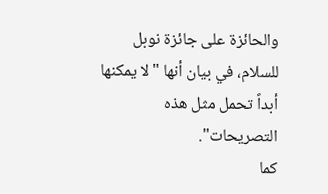والحائزة على جائزة نوبل للسلام، في بيان أنها "لا يمكنها أبداً تحمل مثل هذه التصريحات".
كما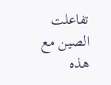تفاعلت الصين مع هذه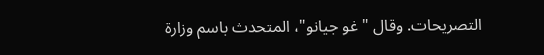التصريحات. وقال "غو جيانو"، المتحدث باسم وزارة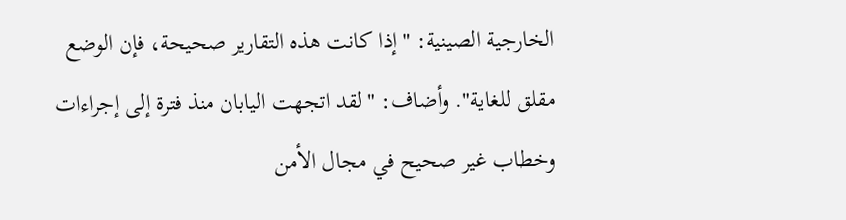الخارجية الصينية: "إذا كانت هذه التقارير صحيحة، فإن الوضع مقلق للغاية". وأضاف: "لقد اتجهت اليابان منذ فترة إلى إجراءات وخطاب غير صحيح في مجال الأمن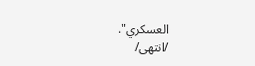العسكري".
/انتهى/